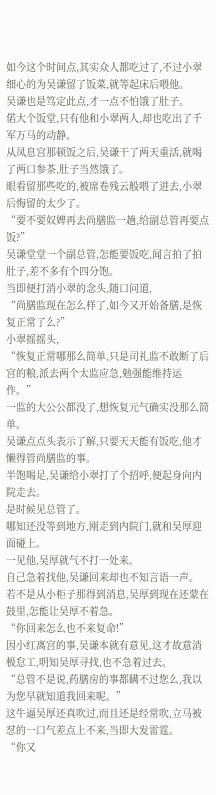如今这个时间点,其实众人都吃过了,不过小翠细心的为吴谦留了饭菜,就等起床后喂他。
吴谦也是笃定此点,才一点不怕饿了肚子。
偌大个饭堂,只有他和小翠两人,却也吃出了千军万马的动静。
从凤息宫那顿饭之后,吴谦干了两天重活,就喝了两口参茶,肚子当然饿了。
眼看留那些吃的,被席卷残云般喂了进去,小翠后悔留的太少了。
“要不要奴婢再去尚膳监一趟,给副总管再要点饭?”
吴谦堂堂一个副总管,怎能要饭吃,闻言拍了拍肚子,差不多有个四分饱。
当即便打消小翠的念头,随口问道,
“尚膳监现在怎么样了,如今又开始备膳,是恢复正常了么?”
小翠摇摇头,
“恢复正常哪那么简单,只是司礼监不敢断了后宫的粮,派去两个太监应急,勉强能维持运作。”
一监的大公公都没了,想恢复元气确实没那么简单。
吴谦点点头表示了解,只要天天能有饭吃,他才懒得管尚膳监的事。
半饱喝足,吴谦给小翠打了个招呼,便起身向内院走去。
是时候见总管了。
哪知还没等到地方,刚走到内院门,就和吴厚迎面碰上。
一见他,吴厚就气不打一处来。
自己急着找他,吴谦回来却也不知言语一声。
若不是从小柜子那得到消息,吴厚到现在还蒙在鼓里,怎能让吴厚不着急。
“你回来怎么也不来复命!”
因小红离宫的事,吴谦本就有意见,这才故意消极怠工,明知吴厚寻找,也不急着过去。
“总管不是说,药膳房的事都瞒不过您么,我以为您早就知道我回来呢。”
这牛逼吴厚还真吹过,而且还是经常吹,立马被怼的一口气差点上不来,当即大发雷霆。
“你又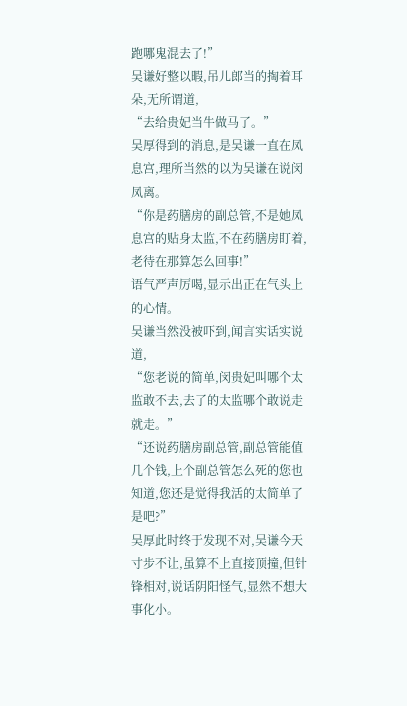跑哪鬼混去了!”
吴谦好整以暇,吊儿郎当的掏着耳朵,无所谓道,
“去给贵妃当牛做马了。”
吴厚得到的消息,是吴谦一直在凤息宫,理所当然的以为吴谦在说闵凤离。
“你是药膳房的副总管,不是她凤息宫的贴身太监,不在药膳房盯着,老待在那算怎么回事!”
语气严声厉喝,显示出正在气头上的心情。
吴谦当然没被吓到,闻言实话实说道,
“您老说的简单,闵贵妃叫哪个太监敢不去,去了的太监哪个敢说走就走。”
“还说药膳房副总管,副总管能值几个钱,上个副总管怎么死的您也知道,您还是觉得我活的太简单了是吧?”
吴厚此时终于发现不对,吴谦今天寸步不让,虽算不上直接顶撞,但针锋相对,说话阴阳怪气,显然不想大事化小。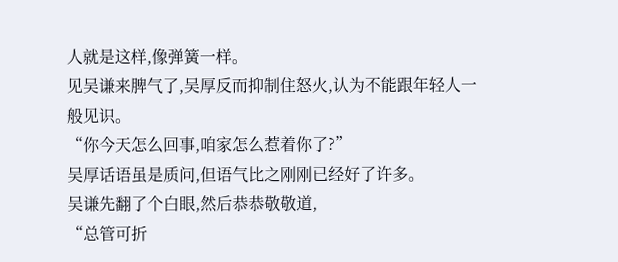人就是这样,像弹簧一样。
见吴谦来脾气了,吴厚反而抑制住怒火,认为不能跟年轻人一般见识。
“你今天怎么回事,咱家怎么惹着你了?”
吴厚话语虽是质问,但语气比之刚刚已经好了许多。
吴谦先翻了个白眼,然后恭恭敬敬道,
“总管可折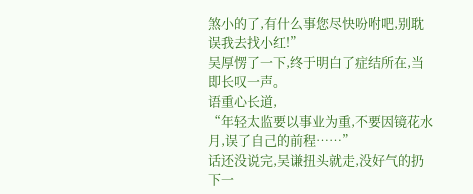煞小的了,有什么事您尽快吩咐吧,别耽误我去找小红!”
吴厚愣了一下,终于明白了症结所在,当即长叹一声。
语重心长道,
“年轻太监要以事业为重,不要因镜花水月,误了自己的前程……”
话还没说完,吴谦扭头就走,没好气的扔下一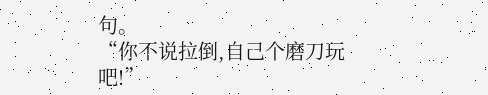句。
“你不说拉倒,自己个磨刀玩吧!”